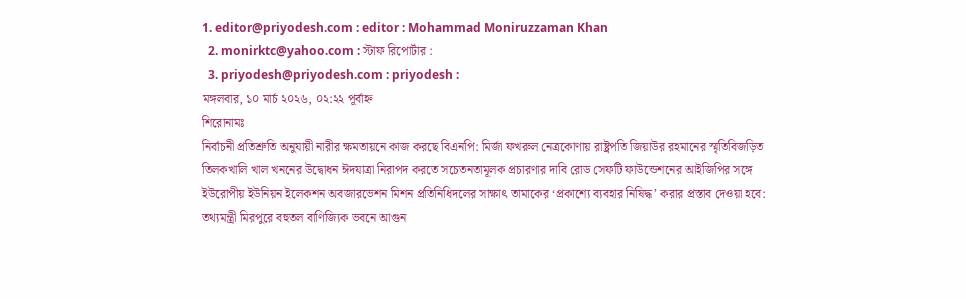1. editor@priyodesh.com : editor : Mohammad Moniruzzaman Khan
  2. monirktc@yahoo.com : স্টাফ রিপোর্টার :
  3. priyodesh@priyodesh.com : priyodesh :
মঙ্গলবার, ১০ মার্চ ২০২৬, ০২:২২ পূর্বাহ্ন
শিরোনামঃ
নির্বাচনী প্রতিশ্রুতি অনুযায়ী নারীর ক্ষমতায়নে কাজ করছে বিএনপি: মির্জা ফখরুল নেত্রকোণায় রাষ্ট্রপতি জিয়াউর রহমানের স্মৃতিবিজড়িত তিলকখালি খাল খননের উদ্বোধন ঈদযাত্রা নিরাপদ করতে সচেতনতামূলক প্রচারণার দাবি রোড সেফটি ফাউন্ডেশনের আইজিপির সঙ্গে ইউরোপীয় ইউনিয়ন ইলেকশন অবজারভেশন মিশন প্রতিনিধিদলের সাক্ষাৎ তামাকের ‘প্রকাশ্যে ব্যবহার নিষিদ্ধ’ করার প্রস্তাব দেওয়া হবে: তথ্যমন্ত্রী মিরপুরে বহুতল বাণিজ্যিক ভবনে আগুন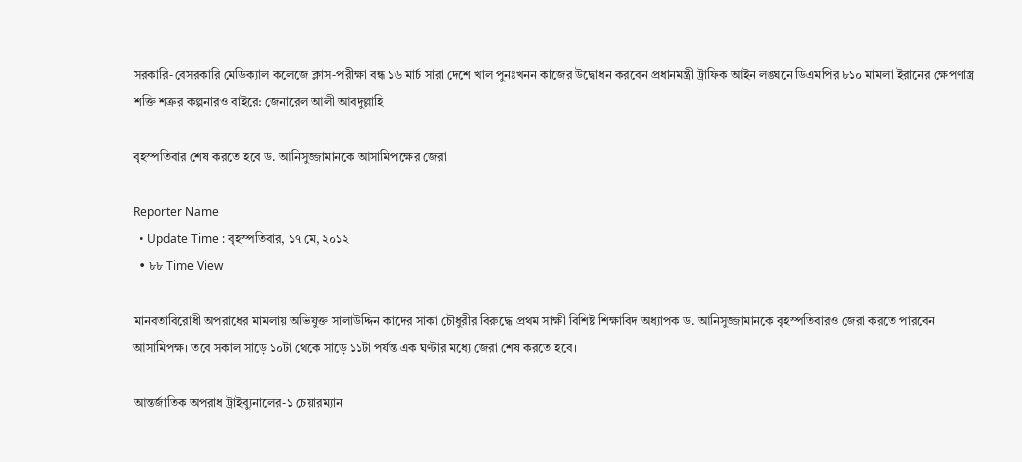সরকারি-বেসরকারি মেডিক্যাল কলেজে ক্লাস-পরীক্ষা বন্ধ ১৬ মার্চ সারা দেশে খাল পুনঃখনন কাজের উদ্বোধন করবেন প্রধানমন্ত্রী ট্রাফিক আইন লঙ্ঘনে ডিএমপির ৮১০ মামলা ইরানের ক্ষেপণাস্ত্র শক্তি শত্রুর কল্পনারও বাইরে: জেনারেল আলী আবদুল্লাহি

বৃহস্পতিবার শেষ করতে হবে ড. আনিসুজ্জামানকে আসামিপক্ষের জেরা

Reporter Name
  • Update Time : বৃহস্পতিবার, ১৭ মে, ২০১২
  • ৮৮ Time View

মানবতাবিরোধী অপরাধের মামলায় অভিযুক্ত সালাউদ্দিন কাদের সাকা চৌধুরীর বিরুদ্ধে প্রথম সাক্ষী বিশিষ্ট শিক্ষাবিদ অধ্যাপক ড. আনিসুজ্জামানকে বৃহস্পতিবারও জেরা করতে পারবেন আসামিপক্ষ। তবে সকাল সাড়ে ১০টা থেকে সাড়ে ১১টা পর্যন্ত এক ঘণ্টার মধ্যে জেরা শেষ করতে হবে।

আন্তর্জাতিক অপরাধ ট্রাইব্যুনালের-১ চেয়ারম্যান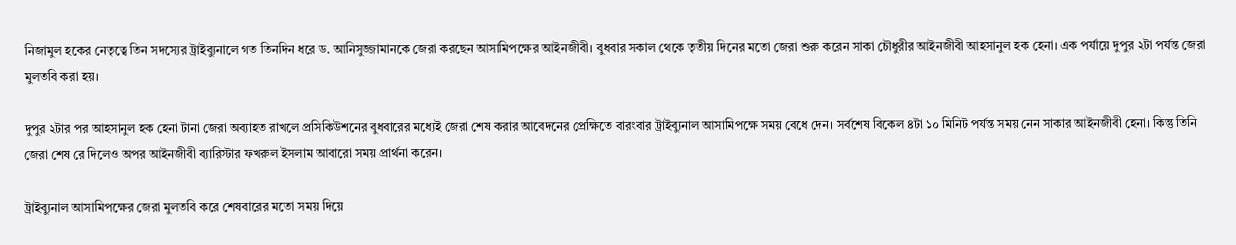নিজামুল হকের নেতৃত্বে তিন সদস্যের ট্রাইব্যুনালে গত তিনদিন ধরে ড. আনিসুজ্জামানকে জেরা করছেন আসামিপক্ষের আইনজীবী। বুধবার সকাল থেকে তৃতীয় দিনের মতো জেরা শুরু করেন সাকা চৌধুরীর আইনজীবী আহসানুল হক হেনা। এক পর্যায়ে দুপুর ২টা পর্যন্ত জেরা মুলতবি করা হয়।

দুপুর ২টার পর আহসানুল হক হেনা টানা জেরা অব্যাহত রাখলে প্রসিকিউশনের বুধবারের মধ্যেই জেরা শেষ করার আবেদনের প্রেক্ষিতে বারংবার ট্রাইব্যুনাল আসামিপক্ষে সময় বেধে দেন। সর্বশেষ বিকেল ৪টা ১০ মিনিট পর্যন্ত সময় নেন সাকার আইনজীবী হেনা। কিন্তু তিনি জেরা শেষ রে দিলেও অপর আইনজীবী ব্যারিস্টার ফখরুল ইসলাম আবারো সময় প্রার্থনা করেন।

ট্রাইব্যুনাল আসামিপক্ষের জেরা মুলতবি করে শেষবারের মতো সময় দিয়ে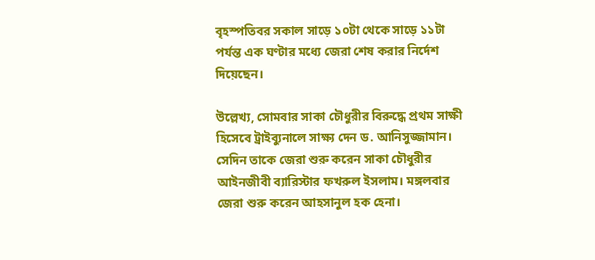বৃহস্পতিবর সকাল সাড়ে ১০টা থেকে সাড়ে ১১টা পর্যন্ত এক ঘণ্টার মধ্যে জেরা শেষ করার নির্দেশ দিয়েছেন।

উল্লেখ্য, সোমবার সাকা চৌধুরীর বিরুদ্ধে প্রথম সাক্ষী হিসেবে ট্রাইব্যুনালে সাক্ষ্য দেন ড. আনিসুজ্জামান। সেদিন তাকে জেরা শুরু করেন সাকা চৌধুরীর আইনজীবী ব্যারিস্টার ফখরুল ইসলাম। মঙ্গলবার জেরা শুরু করেন আহসানুল হক হেনা।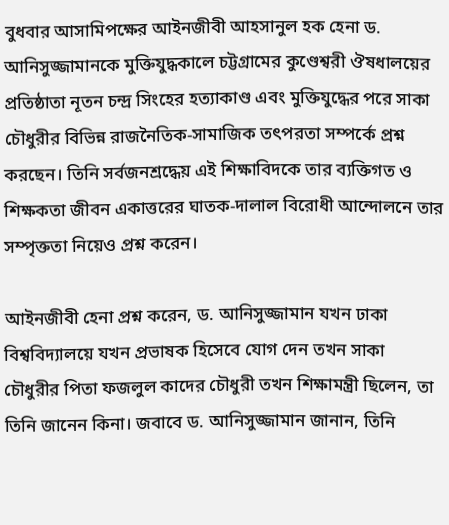বুধবার আসামিপক্ষের আইনজীবী আহসানুল হক হেনা ড. আনিসুজ্জামানকে মুক্তিযুদ্ধকালে চট্টগ্রামের কুণ্ডেশ্বরী ঔষধালয়ের প্রতিষ্ঠাতা নূতন চন্দ্র সিংহের হত্যাকাণ্ড এবং মুক্তিযুদ্ধের পরে সাকা চৌধুরীর বিভিন্ন রাজনৈতিক-সামাজিক তৎপরতা সম্পর্কে প্রশ্ন করছেন। তিনি সর্বজনশ্রদ্ধেয় এই শিক্ষাবিদকে তার ব্যক্তিগত ও শিক্ষকতা জীবন একাত্তরের ঘাতক-দালাল বিরোধী আন্দোলনে তার সম্পৃক্ততা নিয়েও প্রশ্ন করেন।

আইনজীবী হেনা প্রশ্ন করেন, ড. আনিসুজ্জামান যখন ঢাকা বিশ্ববিদ্যালয়ে যখন প্রভাষক হিসেবে যোগ দেন তখন সাকা চৌধুরীর পিতা ফজলুল কাদের চৌধুরী তখন শিক্ষামন্ত্রী ছিলেন, তা তিনি জানেন কিনা। জবাবে ড. আনিসুজ্জামান জানান, তিনি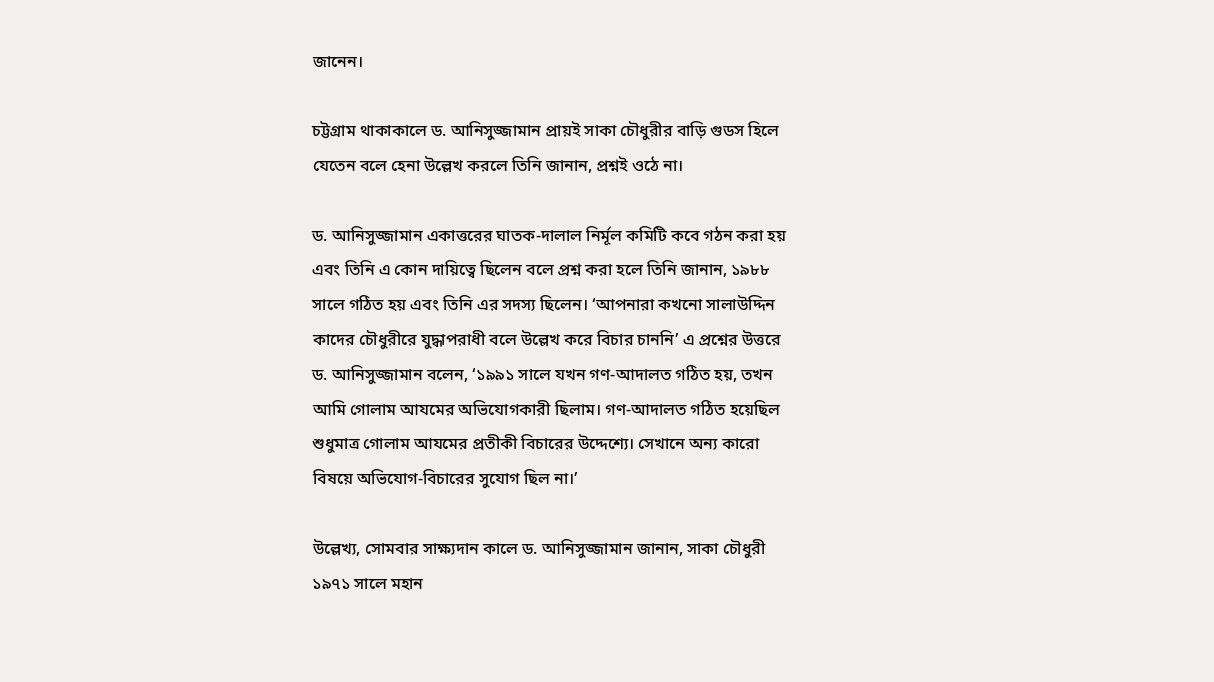জানেন।

চট্টগ্রাম থাকাকালে ড. আনিসুজ্জামান প্রায়ই সাকা চৌধুরীর বাড়ি গুডস হিলে যেতেন বলে হেনা উল্লেখ করলে তিনি জানান, প্রশ্নই ওঠে না।

ড. আনিসুজ্জামান একাত্তরের ঘাতক-দালাল নির্মূল কমিটি কবে গঠন করা হয় এবং তিনি এ কোন দায়িত্বে ছিলেন বলে প্রশ্ন করা হলে তিনি জানান, ১৯৮৮ সালে গঠিত হয় এবং তিনি এর সদস্য ছিলেন। ‘আপনারা কখনো সালাউদ্দিন কাদের চৌধুরীরে যুদ্ধাপরাধী বলে উল্লেখ করে বিচার চাননি’ এ প্রশ্নের উত্তরে ড. আনিসুজ্জামান বলেন, ‘১৯৯১ সালে যখন গণ-আদালত গঠিত হয়, তখন আমি গোলাম আযমের অভিযোগকারী ছিলাম। গণ-আদালত গঠিত হয়েছিল শুধুমাত্র গোলাম আযমের প্রতীকী বিচারের উদ্দেশ্যে। সেখানে অন্য কারো বিষয়ে অভিযোগ-বিচারের সুযোগ ছিল না।’

উল্লেখ্য, সোমবার সাক্ষ্যদান কালে ড. আনিসুজ্জামান জানান, সাকা চৌধুরী ১৯৭১ সালে মহান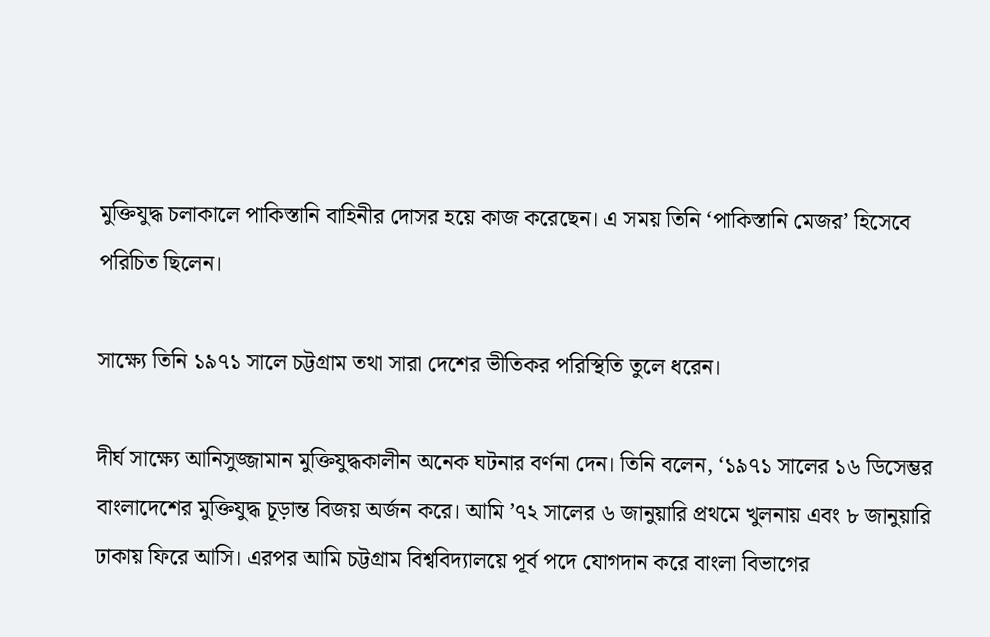মুক্তিযুদ্ধ চলাকালে পাকিস্তানি বাহিনীর দোসর হয়ে কাজ করেছেন। এ সময় তিনি ‘পাকিস্তানি মেজর’ হিসেবে পরিচিত ছিলেন।

সাক্ষ্যে তিনি ১৯৭১ সালে চট্টগ্রাম তথা সারা দেশের ভীতিকর পরিস্থিতি তুলে ধরেন।

দীর্ঘ সাক্ষ্যে আনিসুজ্জামান মুক্তিযুদ্ধকালীন অনেক ঘটনার বর্ণনা দেন। তিনি বলেন, ‘১৯৭১ সালের ১৬ ডিসেম্ভর বাংলাদেশের মুক্তিযুদ্ধ চূড়ান্ত বিজয় অর্জন করে। আমি ’৭২ সালের ৬ জানুয়ারি প্রথমে খুলনায় এবং ৮ জানুয়ারি ঢাকায় ফিরে আসি। এরপর আমি চট্টগ্রাম বিশ্ববিদ্যালয়ে পূর্ব পদে যোগদান করে বাংলা বিভাগের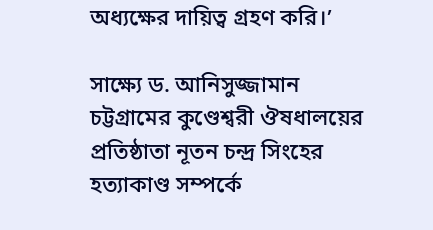অধ্যক্ষের দায়িত্ব গ্রহণ করি।’

সাক্ষ্যে ড. আনিসুজ্জামান চট্টগ্রামের কুণ্ডেশ্বরী ঔষধালয়ের প্রতিষ্ঠাতা নূতন চন্দ্র সিংহের হত্যাকাণ্ড সম্পর্কে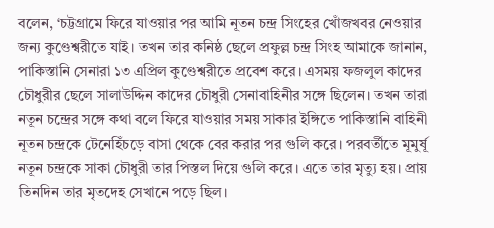বলেন, ‘চট্টগ্রামে ফিরে যাওয়ার পর আমি নূতন চন্দ্র সিংহের খোঁজখবর নেওয়ার জন্য কুণ্ডেশ্বরীতে যাই। তখন তার কনিষ্ঠ ছেলে প্রফুল্ল চন্দ্র সিংহ আমাকে জানান, পাকিস্তানি সেনারা ১৩ এপ্রিল কুণ্ডেশ্বরীতে প্রবেশ করে। এসময় ফজলুল কাদের চৌধুরীর ছেলে সালাউদ্দিন কাদের চৌধুরী সেনাবাহিনীর সঙ্গে ছিলেন। তখন তারা নতূন চন্দ্রের সঙ্গে কথা বলে ফিরে যাওয়ার সময় সাকার ইঙ্গিতে পাকিস্তানি বাহিনী নূতন চন্দ্রকে টেনেহিঁচড়ে বাসা থেকে বের করার পর গুলি করে। পরবর্তীতে মূমুর্ষূ নতূন চন্দ্রকে সাকা চৌধুরী তার পিস্তল দিয়ে গুলি করে। এতে তার মৃত্যু হয়। প্রায় তিনদিন তার মৃতদেহ সেখানে পড়ে ছিল।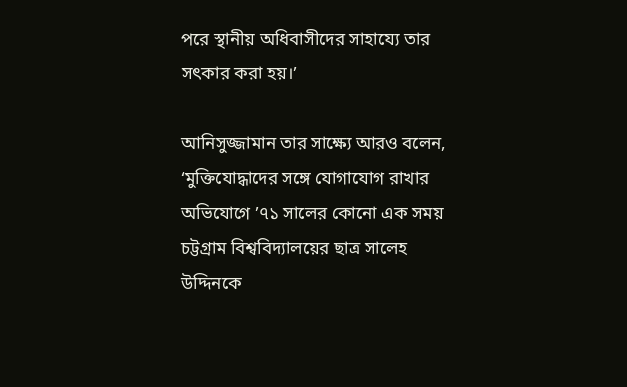পরে স্থানীয় অধিবাসীদের সাহায্যে তার সৎকার করা হয়।’

আনিসুজ্জামান তার সাক্ষ্যে আরও বলেন, ‘মুক্তিযোদ্ধাদের সঙ্গে যোগাযোগ রাখার অভিযোগে ’৭১ সালের কোনো এক সময় চট্টগ্রাম বিশ্ববিদ্যালয়ের ছাত্র সালেহ উদ্দিনকে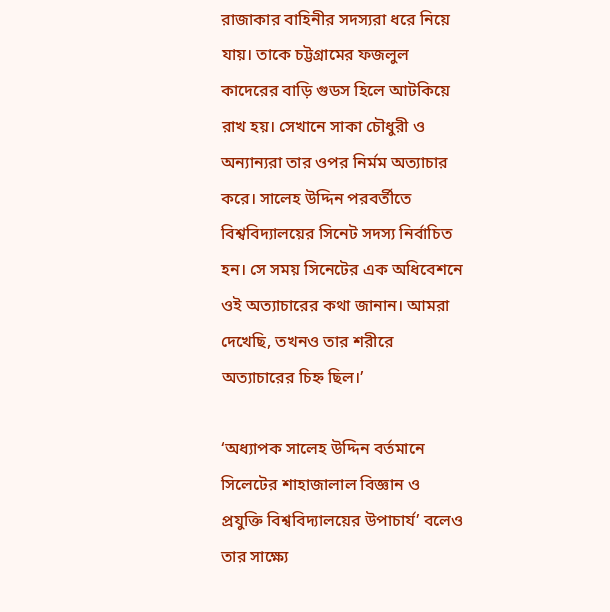রাজাকার বাহিনীর সদস্যরা ধরে নিয়ে যায়। তাকে চট্টগ্রামের ফজলুল কাদেরের বাড়ি গুডস হিলে আটকিয়ে রাখ হয়। সেখানে সাকা চৌধুরী ও অন্যান্যরা তার ওপর নির্মম অত্যাচার করে। সালেহ উদ্দিন পরবর্তীতে বিশ্ববিদ্যালয়ের সিনেট সদস্য নির্বাচিত হন। সে সময় সিনেটের এক অধিবেশনে ওই অত্যাচারের কথা জানান। আমরা দেখেছি, তখনও তার শরীরে অত্যাচারের চিহ্ন ছিল।’

‘অধ্যাপক সালেহ উদ্দিন বর্তমানে সিলেটের শাহাজালাল বিজ্ঞান ও প্রযুক্তি বিশ্ববিদ্যালয়ের উপাচার্য’ বলেও তার সাক্ষ্যে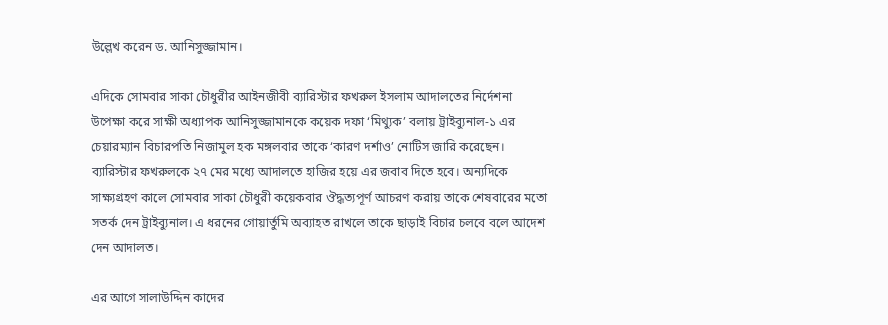উল্লেখ করেন ড. আনিসুজ্জামান।

এদিকে সোমবার সাকা চৌধুরীর আইনজীবী ব্যারিস্টার ফখরুল ইসলাম আদালতের নির্দেশনা উপেক্ষা করে সাক্ষী অধ্যাপক আনিসুজ্জামানকে কয়েক দফা ‘মিথ্যুক’ বলায় ট্রাইব্যুনাল-১ এর চেয়ারম্যান বিচারপতি নিজামুল হক মঙ্গলবার তাকে ‘কারণ দর্শাও’ নোটিস জারি করেছেন। ব্যারিস্টার ফখরুলকে ২৭ মের মধ্যে আদালতে হাজির হয়ে এর জবাব দিতে হবে। অন্যদিকে সাক্ষ্যগ্রহণ কালে সোমবার সাকা চৌধুরী কয়েকবার ঔদ্ধত্যপূর্ণ আচরণ করায় তাকে শেষবারের মতো সতর্ক দেন ট্রাইব্যুনাল। এ ধরনের গোয়ার্তুমি অব্যাহত রাখলে তাকে ছাড়াই বিচার চলবে বলে আদেশ দেন আদালত।

এর আগে সালাউদ্দিন কাদের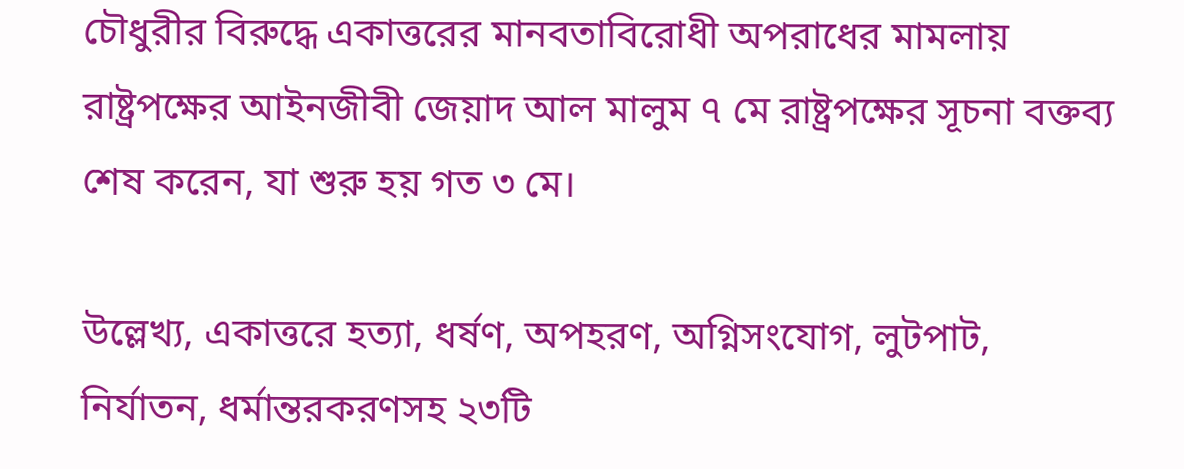চৌধুরীর বিরুদ্ধে একাত্তরের মানবতাবিরোধী অপরাধের মামলায় রাষ্ট্রপক্ষের আইনজীবী জেয়াদ আল মালুম ৭ মে রাষ্ট্রপক্ষের সূচনা বক্তব্য শেষ করেন, যা শুরু হয় গত ৩ মে।

উল্লেখ্য, একাত্তরে হত্যা, ধর্ষণ, অপহরণ, অগ্নিসংযোগ, লুটপাট, নির্যাতন, ধর্মান্তরকরণসহ ২৩টি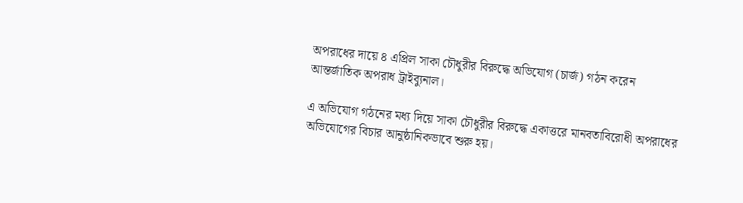অপরাধের দায়ে ৪ এপ্রিল সাকা চৌধুরীর বিরুদ্ধে অভিযোগ (চার্জ) গঠন করেন আন্তর্জাতিক অপরাধ ট্রাইব্যুনাল।

এ অভিযোগ গঠনের মধ্য দিয়ে সাকা চৌধুরীর বিরুদ্ধে একাত্তরে মানবতাবিরোধী অপরাধের অভিযোগের বিচার আনুষ্ঠানিকভাবে শুরু হয়।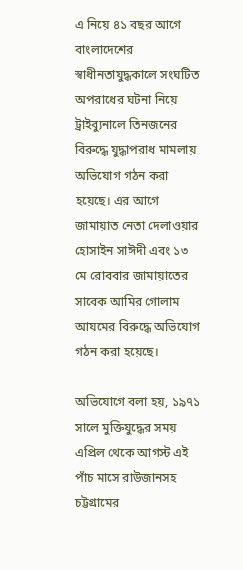এ নিয়ে ৪১ বছর আগে বাংলাদেশের স্বাধীনতাযুদ্ধকালে সংঘটিত অপরাধের ঘটনা নিয়ে ট্রাইব্যুনালে তিনজনের বিরুদ্ধে যুদ্ধাপরাধ মামলায় অভিযোগ গঠন করা হয়েছে। এর আগে জামায়াত নেতা দেলাওয়ার হোসাইন সাঈদী এবং ১৩ মে রোববার জামায়াতের সাবেক আমির গোলাম আযমের বিরুদ্ধে অভিযোগ গঠন করা হয়েছে।

অভিযোগে বলা হয়, ১৯৭১ সালে মুক্তিযুদ্ধের সময় এপ্রিল থেকে আগস্ট এই পাঁচ মাসে রাউজানসহ চট্টগ্রামের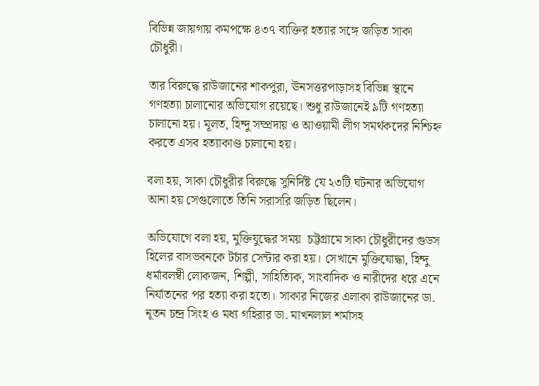বিভিন্ন জায়গায় কমপক্ষে ৪৩৭ ব্যক্তির হত্যার সঙ্গে জড়িত সাকা চৌধুরী।

তার বিরুদ্ধে রাউজানের শাকপুরা, ঊনসত্তরপাড়াসহ বিভিন্ন স্থানে গণহত্যা চালানোর অভিযোগ রয়েছে। শুধু রাউজানেই ৯টি গণহত্যা চালানো হয়। মূলত, হিন্দু সম্প্রদায় ও আওয়ামী লীগ সমর্থকদের নিশ্চিহ্ন করতে এসব হত্যাকাণ্ড চালানো হয়।

বলা হয়, সাকা চৌধুরীর বিরুদ্ধে সুনির্দিষ্ট যে ২৩টি ঘটনার অভিযোগ আনা হয় সেগুলোতে তিনি সরাসরি জড়িত ছিলেন।

অভিযোগে বলা হয়, মুক্তিযুদ্ধের সময়  চট্টগ্রামে সাকা চৌধুরীদের গুডস হিলের বাসভবনকে টর্চার সেন্টার করা হয়। সেখানে মুক্তিযোদ্ধা, হিন্দু ধর্মাবলম্বী লোকজন, শিল্পী, সাহিত্যিক, সাংবাদিক ও নারীদের ধরে এনে নির্যাতনের পর হত্যা করা হতো। সাকার নিজের এলাকা রাউজানের ডা. নূতন চন্দ্র সিংহ ও মধ্য গহিরার ডা. মাখনলাল শর্মাসহ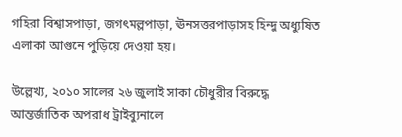গহিরা বিশ্বাসপাড়া, জগৎমল্লপাড়া, ঊনসত্তরপাড়াসহ হিন্দু অধ্যুষিত এলাকা আগুনে পুড়িয়ে দেওয়া হয়।

উল্লেখ্য, ২০১০ সালের ২৬ জুলাই সাকা চৌধুরীর বিরুদ্ধে আন্তর্জাতিক অপরাধ ট্রাইব্যুনালে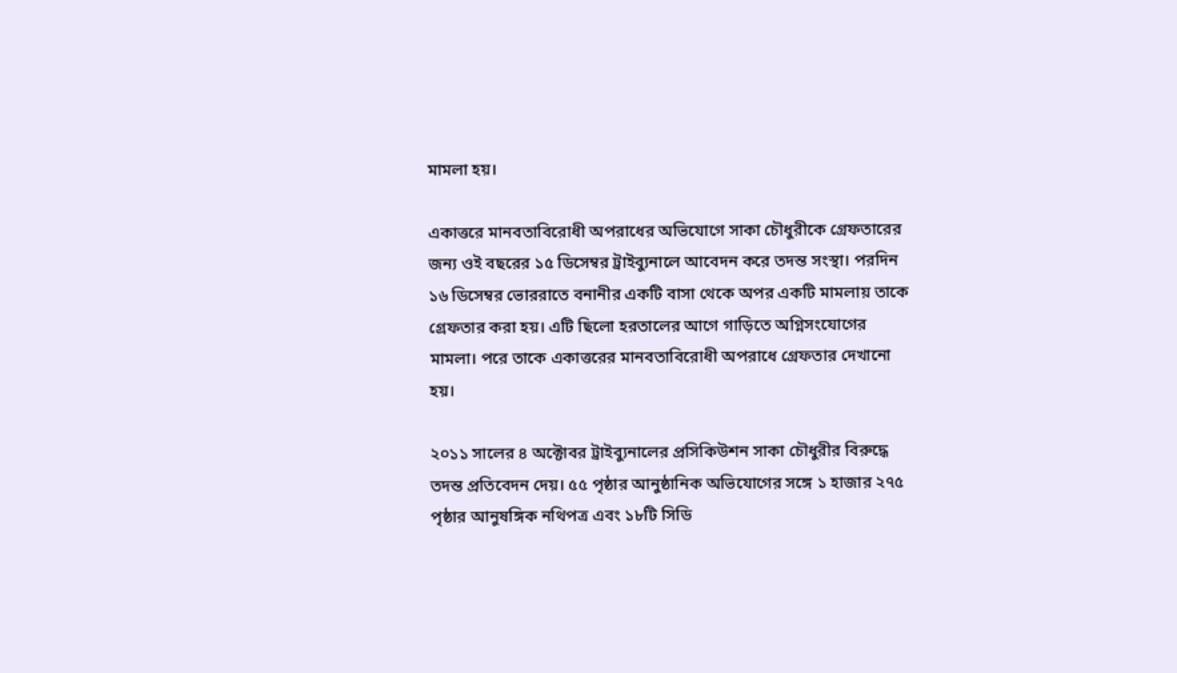মামলা হয়।

একাত্তরে মানবতাবিরোধী অপরাধের অভিযোগে সাকা চৌধুরীকে গ্রেফতারের জন্য ওই বছরের ১৫ ডিসেম্বর ট্রাইব্যুনালে আবেদন করে তদন্ত সংস্থা। পরদিন ১৬ ডিসেম্বর ভোররাতে বনানীর একটি বাসা থেকে অপর একটি মামলায় তাকে গ্রেফতার করা হয়। এটি ছিলো হরতালের আগে গাড়িতে অগ্নিসংযোগের মামলা। পরে তাকে একাত্তরের মানবতাবিরোধী অপরাধে গ্রেফতার দেখানো হয়।

২০১১ সালের ৪ অক্টোবর ট্রাইব্যুনালের প্রসিকিউশন সাকা চৌধুরীর বিরুদ্ধে তদন্ত প্রতিবেদন দেয়। ৫৫ পৃষ্ঠার আনুষ্ঠানিক অভিযোগের সঙ্গে ১ হাজার ২৭৫ পৃষ্ঠার আনুষঙ্গিক নথিপত্র এবং ১৮টি সিডি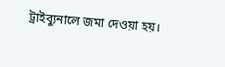ট্রাইব্যুনালে জমা দেওয়া হয়।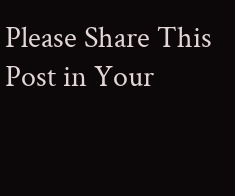Please Share This Post in Your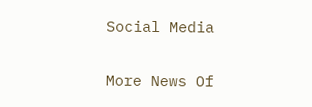Social Media

More News Of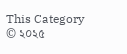This Category
© ২০২৫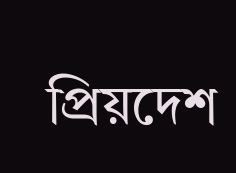প্রিয়দেশ